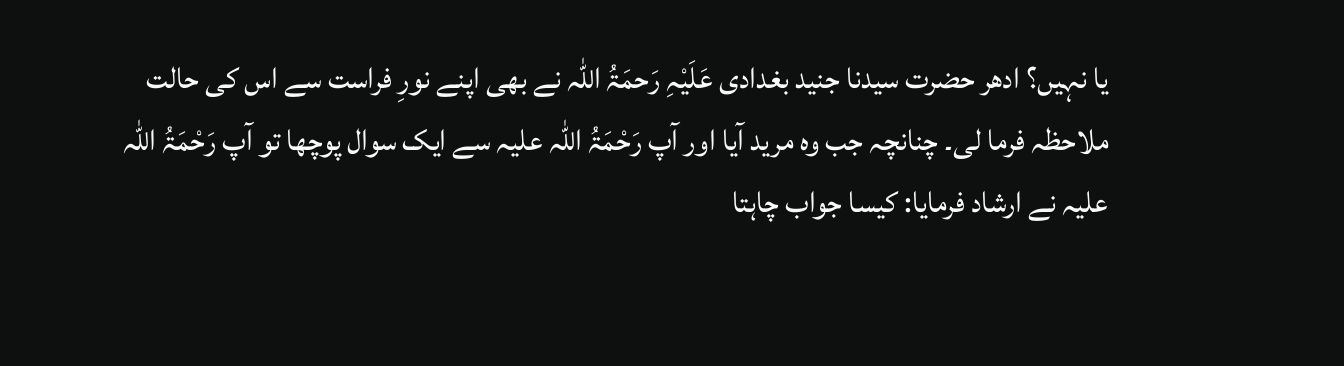یا نہیں؟ ادھر حضرت سیدنا جنید بغدادی عَلَیْہِ رَحمَۃُ اللّٰہ نے بھی اپنے نورِ فراست سے اس کی حالت ملاحظہ فرما لی۔ چنانچہ جب وہ مرید آیا اور آپ رَحْمَۃُ اللّٰہ علیہ سے ایک سوال پوچھا تو آپ رَحْمَۃُ اللّٰہ علیہ نے ارشاد فرمایا: کیسا جواب چاہتا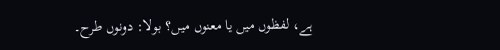ہے، لفظوں میں یا معنوں میں؟ بولا: دونوں طرح۔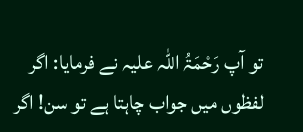تو آپ رَحْمَۃُ اللّٰہ علیہ نے فرمایا: اگر لفظوں میں جواب چاہتا ہے تو سن! اگر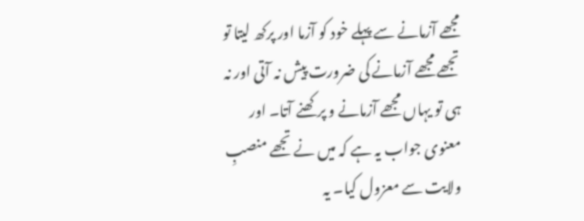مجھے آزمانے سے پہلے خود کو آزما اور پرکھ لیتا تو تجھے مجھے آزمانے کی ضرورت پیش نہ آتی اور نہ ہی تو یہاں مجھے آزمانے و پرکھنے آتا۔ اور معنوی جواب یہ ہے کہ میں نے تجھے منصبِ ولایت سے معزول کیا۔ یہ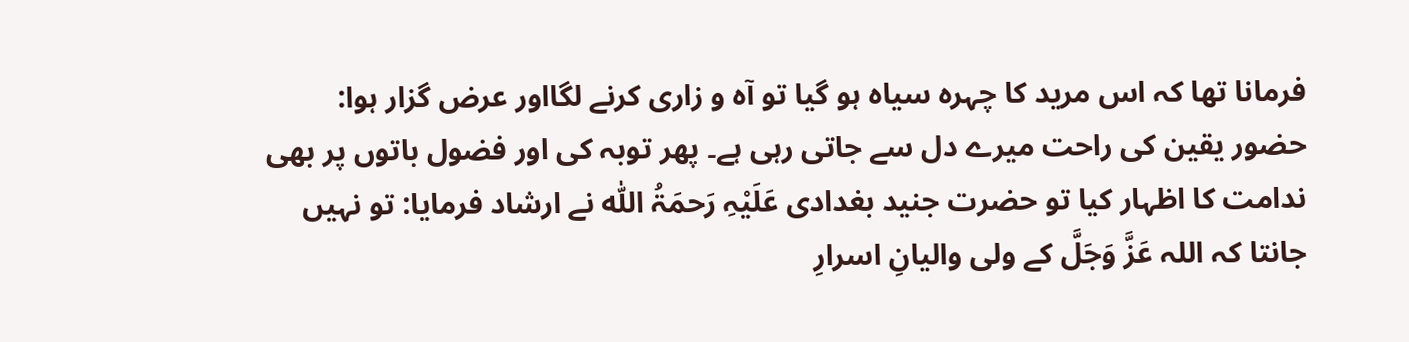فرمانا تھا کہ اس مرید کا چہرہ سیاہ ہو گیا تو آہ و زاری کرنے لگااور عرض گزار ہوا: حضور یقین کی راحت میرے دل سے جاتی رہی ہے۔ پھر توبہ کی اور فضول باتوں پر بھی ندامت کا اظہار کیا تو حضرت جنید بغدادی عَلَیْہِ رَحمَۃُ اللّٰہ نے ارشاد فرمایا: تو نہیں جانتا کہ اللہ عَزَّ وَجَلَّ کے ولی والیانِ اسرارِ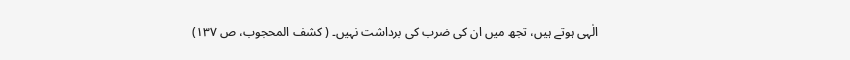الٰہی ہوتے ہیں، تجھ میں ان کی ضرب کی برداشت نہیں۔ ( کشف المحجوب، ص ۱۳۷)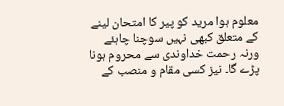معلوم ہوا مرید کو پیر کا امتحان لینے کے متعلق کبھی نہیں سوچنا چاہئے ورنہ رحمت خداوندی سے محروم ہونا پڑے گا۔ نیز کسی مقام و منصب کے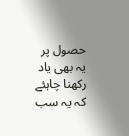حصول پر یہ بھی یاد رکھنا چاہئے کہ یہ سب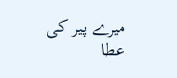میرے پیر کی عطا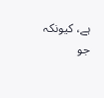ہے، کیونکہ جو